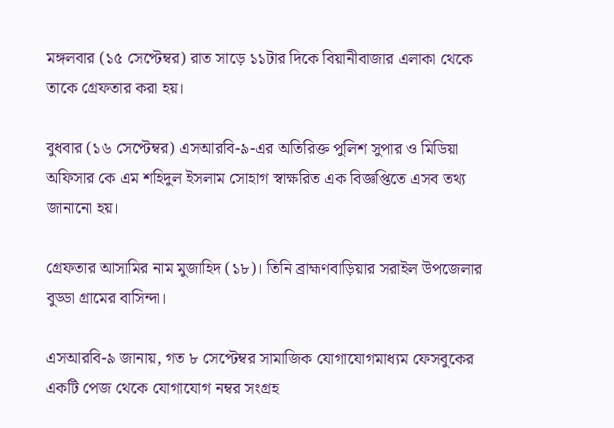মঙ্গলবার (১৫ সেপ্টেম্বর) রাত সাড়ে ১১টার দিকে বিয়ানীবাজার এলাকা থেকে তাকে গ্রেফতার করা হয়।

বুধবার (১৬ সেপ্টেম্বর) এসআরবি-৯-এর অতিরিক্ত পুলিশ সুপার ও মিডিয়া অফিসার কে এম শহিদুল ইসলাম সোহাগ স্বাক্ষরিত এক বিজ্ঞপ্তিতে এসব তথ্য জানানো হয়।

গ্রেফতার আসামির নাম মুজাহিদ (১৮)। তিনি ব্রাহ্মণবাড়িয়ার সরাইল উপজেলার বুড্ডা গ্রামের বাসিন্দা।

এসআরবি-৯ জানায়, গত ৮ সেপ্টেম্বর সামাজিক যোগাযোগমাধ্যম ফেসবুকের একটি পেজ থেকে যোগাযোগ নম্বর সংগ্রহ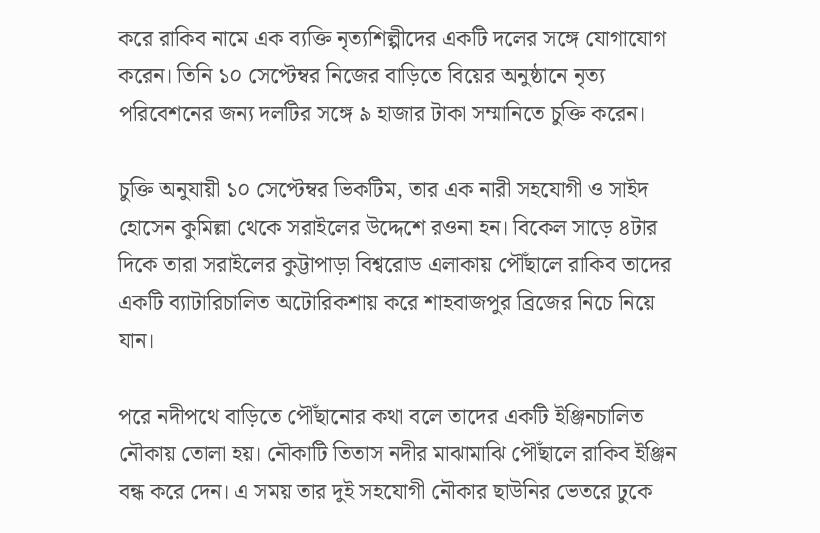করে রাকিব নামে এক ব্যক্তি নৃত্যশিল্পীদের একটি দলের সঙ্গে যোগাযোগ করেন। তিনি ১০ সেপ্টেম্বর নিজের বাড়িতে বিয়ের অনুষ্ঠানে নৃত্য পরিবেশনের জন্য দলটির সঙ্গে ৯ হাজার টাকা সম্মানিতে চুক্তি করেন।

চুক্তি অনুযায়ী ১০ সেপ্টেম্বর ভিকটিম, তার এক নারী সহযোগী ও সাইদ হোসেন কুমিল্লা থেকে সরাইলের উদ্দেশে রওনা হন। বিকেল সাড়ে ৪টার দিকে তারা সরাইলের কুট্টাপাড়া বিশ্বরোড এলাকায় পৌঁছালে রাকিব তাদের একটি ব্যাটারিচালিত অটোরিকশায় করে শাহবাজপুর ব্রিজের নিচে নিয়ে যান।

পরে নদীপথে বাড়িতে পৌঁছানোর কথা বলে তাদের একটি ইঞ্জিনচালিত নৌকায় তোলা হয়। নৌকাটি তিতাস নদীর মাঝামাঝি পৌঁছালে রাকিব ইঞ্জিন বন্ধ করে দেন। এ সময় তার দুই সহযোগী নৌকার ছাউনির ভেতরে ঢুকে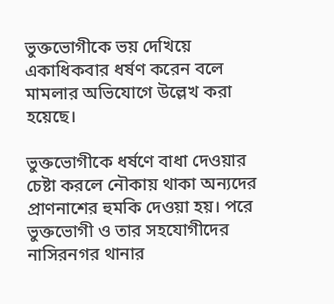ভুক্তভোগীকে ভয় দেখিয়ে একাধিকবার ধর্ষণ করেন বলে মামলার অভিযোগে উল্লেখ করা হয়েছে।

ভুক্তভোগীকে ধর্ষণে বাধা দেওয়ার চেষ্টা করলে নৌকায় থাকা অন্যদের প্রাণনাশের হুমকি দেওয়া হয়। পরে ভুক্তভোগী ও তার সহযোগীদের নাসিরনগর থানার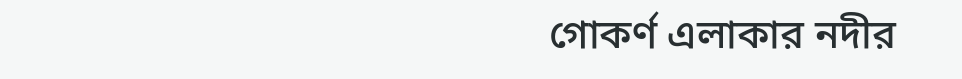গোকর্ণ এলাকার নদীর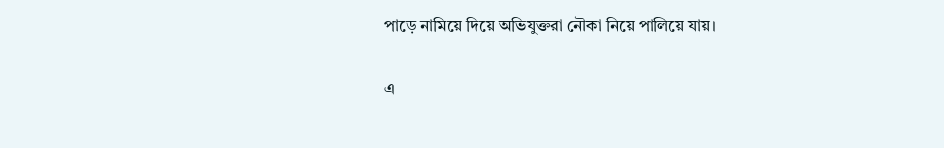পাড়ে নামিয়ে দিয়ে অভিযুক্তরা নৌকা নিয়ে পালিয়ে যায়।

এ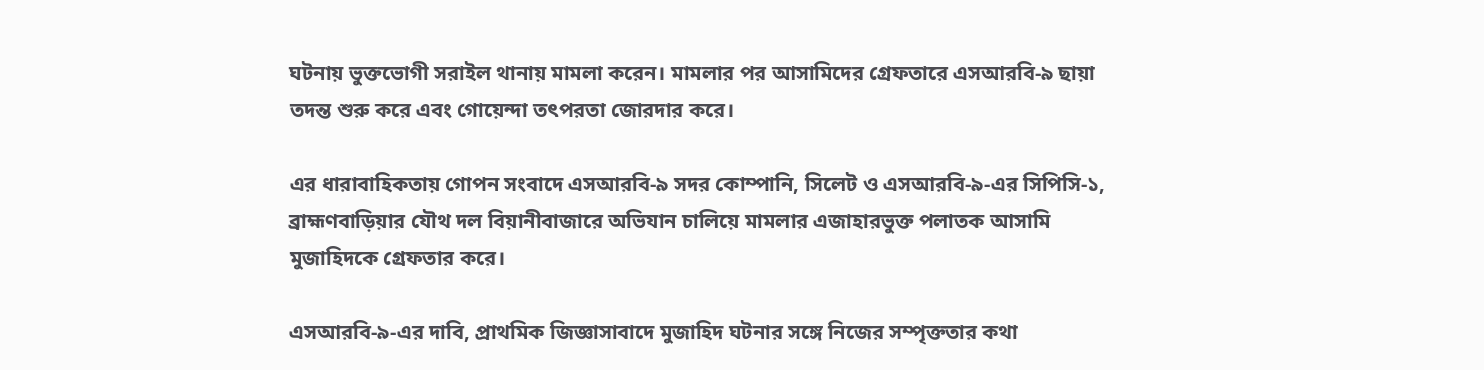ঘটনায় ভুক্তভোগী সরাইল থানায় মামলা করেন। মামলার পর আসামিদের গ্রেফতারে এসআরবি-৯ ছায়া তদন্ত শুরু করে এবং গোয়েন্দা তৎপরতা জোরদার করে।

এর ধারাবাহিকতায় গোপন সংবাদে এসআরবি-৯ সদর কোম্পানি, সিলেট ও এসআরবি-৯-এর সিপিসি-১, ব্রাহ্মণবাড়িয়ার যৌথ দল বিয়ানীবাজারে অভিযান চালিয়ে মামলার এজাহারভুক্ত পলাতক আসামি মুজাহিদকে গ্রেফতার করে।

এসআরবি-৯-এর দাবি, প্রাথমিক জিজ্ঞাসাবাদে মুজাহিদ ঘটনার সঙ্গে নিজের সম্পৃক্ততার কথা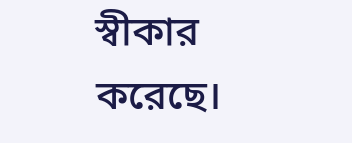স্বীকার করেছে।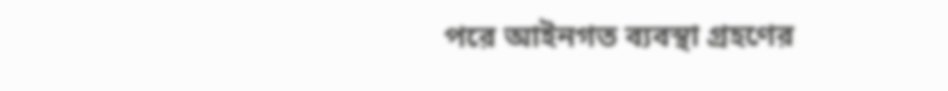পরে আইনগত ব্যবস্থা গ্রহণের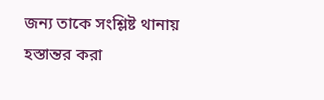জন্য তাকে সংশ্লিষ্ট থানায় হস্তান্তর করা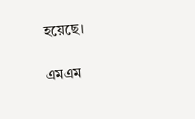হয়েছে।

এমএম